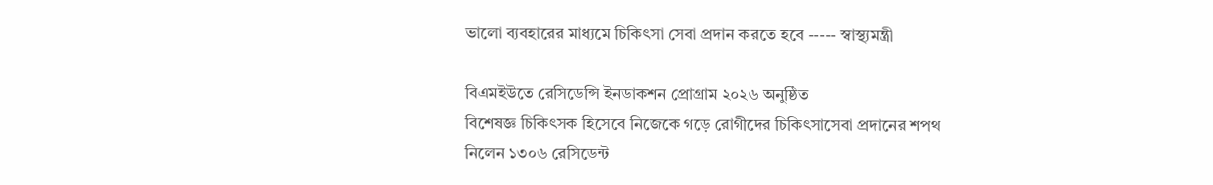ভালো ব্যবহারের মাধ্যমে চিকিৎসা সেবা প্রদান করতে হবে ----- স্বাস্থ্যমন্ত্রী

বিএমইউতে রেসিডেন্সি ইনডাকশন প্রোগ্রাম ২০২৬ অনুষ্ঠিত
বিশেষজ্ঞ চিকিৎসক হিসেবে নিজেকে গড়ে রোগীদের চিকিৎসাসেবা প্রদানের শপথ নিলেন ১৩০৬ রেসিডেন্ট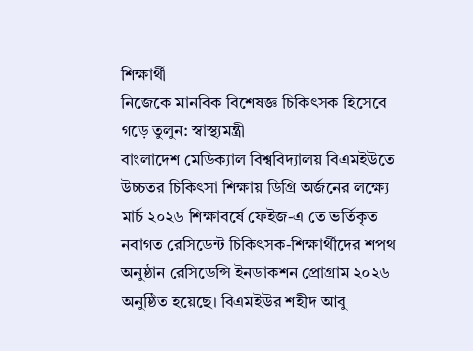শিক্ষার্থী
নিজেকে মানবিক বিশেষজ্ঞ চিকিৎসক হিসেবে গড়ে তুলুন: স্বাস্থ্যমন্ত্রী
বাংলাদেশ মেডিক্যাল বিশ্ববিদ্যালয় বিএমইউতে উচ্চতর চিকিৎসা শিক্ষায় ডিগ্রি অর্জনের লক্ষ্যে মার্চ ২০২৬ শিক্ষাবর্ষে ফেইজ-এ তে ভর্তিকৃত নবাগত রেসিডেন্ট চিকিৎসক-শিক্ষার্থীদের শপথ অনুষ্ঠান রেসিডেন্সি ইনডাকশন প্রোগ্রাম ২০২৬ অনুষ্ঠিত হয়েছে। বিএমইউর শহীদ আবু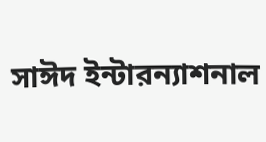সাঈদ ইন্টারন্যাশনাল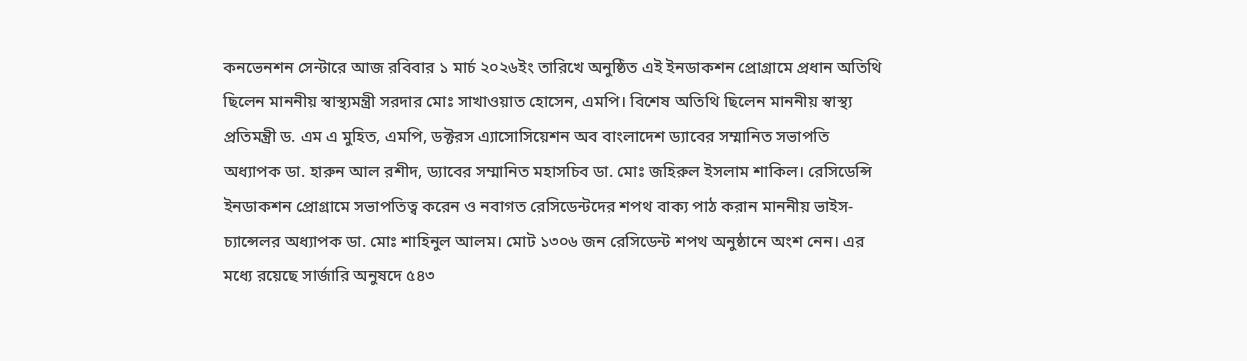কনভেনশন সেন্টারে আজ রবিবার ১ মার্চ ২০২৬ইং তারিখে অনুষ্ঠিত এই ইনডাকশন প্রোগ্রামে প্রধান অতিথি ছিলেন মাননীয় স্বাস্থ্যমন্ত্রী সরদার মোঃ সাখাওয়াত হোসেন, এমপি। বিশেষ অতিথি ছিলেন মাননীয় স্বাস্থ্য প্রতিমন্ত্রী ড. এম এ মুহিত, এমপি, ডক্টরস এ্যাসোসিয়েশন অব বাংলাদেশ ড্যাবের সম্মানিত সভাপতি অধ্যাপক ডা. হারুন আল রশীদ, ড্যাবের সম্মানিত মহাসচিব ডা. মোঃ জহিরুল ইসলাম শাকিল। রেসিডেন্সি ইনডাকশন প্রোগ্রামে সভাপতিত্ব করেন ও নবাগত রেসিডেন্টদের শপথ বাক্য পাঠ করান মাননীয় ভাইস-চ্যান্সেলর অধ্যাপক ডা. মোঃ শাহিনুল আলম। মোট ১৩০৬ জন রেসিডেন্ট শপথ অনুষ্ঠানে অংশ নেন। এর মধ্যে রয়েছে সার্জারি অনুষদে ৫৪৩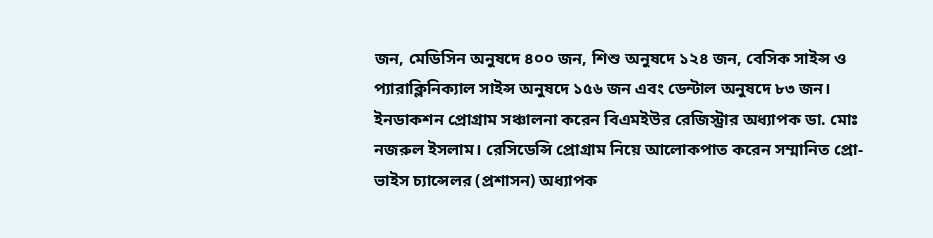জন, মেডিসিন অনুষদে ৪০০ জন, শিশু অনুষদে ১২৪ জন, বেসিক সাইন্স ও প্যারাক্লিনিক্যাল সাইন্স অনুষদে ১৫৬ জন এবং ডেন্টাল অনুষদে ৮৩ জন।
ইনডাকশন প্রোগ্রাম সঞ্চালনা করেন বিএমইউর রেজিস্ট্রার অধ্যাপক ডা. মোঃ নজরুল ইসলাম। রেসিডেন্সি প্রোগ্রাম নিয়ে আলোকপাত করেন সম্মানিত প্রো-ভাইস চ্যান্সেলর (প্রশাসন) অধ্যাপক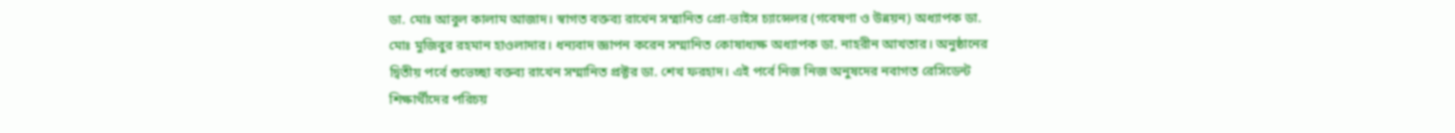ডা. মোঃ আবুল কালাম আজাদ। স্বাগত বক্তব্য রাখেন সম্মানিত প্রো-ভাইস চ্যান্সেলর (গবেষণা ও উন্নয়ন) অধ্যাপক ডা. মোঃ মুজিবুর রহমান হাওলাদার। ধন্যবাদ জ্ঞাপন করেন সম্মানিত কোষাধ্যক্ষ অধ্যাপক ডা. নাহরীন আখতার। অনুষ্ঠানের দ্বিতীয় পর্বে শুভেচ্ছা বক্তব্য রাখেন সম্মানিত প্রক্টর ডা. শেখ ফরহাদ। এই পর্বে নিজ নিজ অনুষদের নবাগত রেসিডেন্ট শিক্ষার্থীদের পরিচয়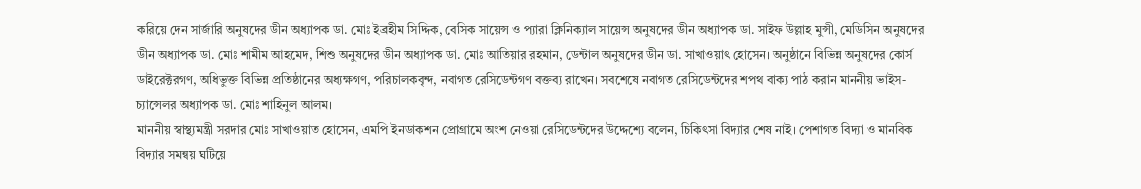করিয়ে দেন সার্জারি অনুষদের ডীন অধ্যাপক ডা. মোঃ ইব্রহীম সিদ্দিক, বেসিক সায়েন্স ও প্যারা ক্লিনিক্যাল সায়েন্স অনুষদের ডীন অধ্যাপক ডা. সাইফ উল্লাহ মুন্সী, মেডিসিন অনুষদের ডীন অধ্যাপক ডা. মোঃ শামীম আহমেদ, শিশু অনুষদের ডীন অধ্যাপক ডা. মোঃ আতিয়ার রহমান, ডেন্টাল অনুষদের ডীন ডা. সাখাওয়াৎ হোসেন। অনুষ্ঠানে বিভিন্ন অনুষদের কোর্স ডাইরেক্টরগণ, অধিভুক্ত বিভিন্ন প্রতিষ্ঠানের অধ্যক্ষগণ, পরিচালকবৃন্দ, নবাগত রেসিডেন্টগণ বক্তব্য রাখেন। সবশেষে নবাগত রেসিডেন্টদের শপথ বাক্য পাঠ করান মাননীয় ভাইস-চ্যান্সেলর অধ্যাপক ডা. মোঃ শাহিনুল আলম।
মাননীয় স্বাস্থ্যমন্ত্রী সরদার মোঃ সাখাওয়াত হোসেন, এমপি ইনডাকশন প্রোগ্রামে অংশ নেওয়া রেসিডেন্টদের উদ্দেশ্যে বলেন, চিকিৎসা বিদ্যার শেষ নাই। পেশাগত বিদ্যা ও মানবিক বিদ্যার সমন্বয় ঘটিয়ে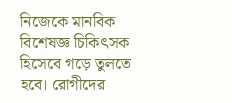নিজেকে মানবিক বিশেষজ্ঞ চিকিৎসক হিসেবে গড়ে তুলতে হবে। রোগীদের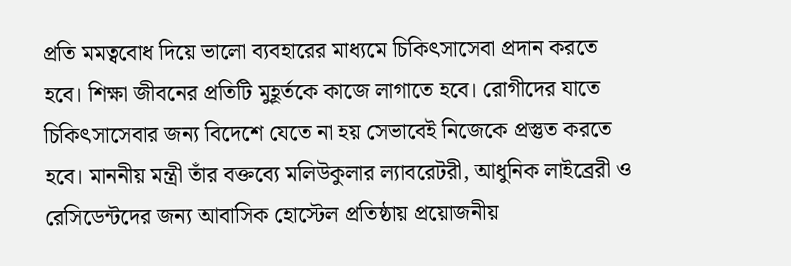প্রতি মমত্ববোধ দিয়ে ভালো ব্যবহারের মাধ্যমে চিকিৎসাসেবা প্রদান করতে হবে। শিক্ষা জীবনের প্রতিটি মুহূর্তকে কাজে লাগাতে হবে। রোগীদের যাতে চিকিৎসাসেবার জন্য বিদেশে যেতে না হয় সেভাবেই নিজেকে প্রস্তুত করতে হবে। মাননীয় মন্ত্রী তাঁর বক্তব্যে মলিউকুলার ল্যাবরেটরী, আধুনিক লাইব্রেরী ও রেসিডেন্টদের জন্য আবাসিক হোস্টেল প্রতিষ্ঠায় প্রয়োজনীয়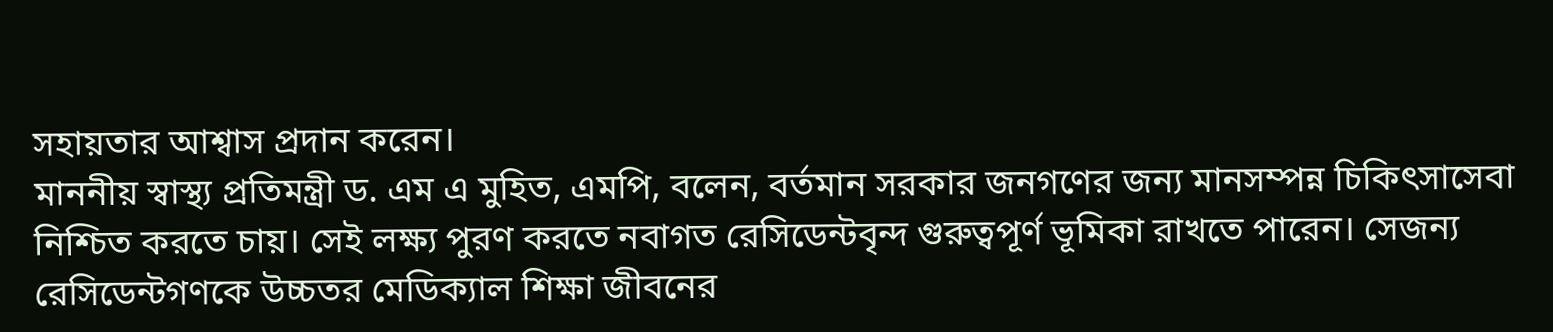সহায়তার আশ্বাস প্রদান করেন।
মাননীয় স্বাস্থ্য প্রতিমন্ত্রী ড. এম এ মুহিত, এমপি, বলেন, বর্তমান সরকার জনগণের জন্য মানসম্পন্ন চিকিৎসাসেবা নিশ্চিত করতে চায়। সেই লক্ষ্য পুরণ করতে নবাগত রেসিডেন্টবৃন্দ গুরুত্বপূর্ণ ভূমিকা রাখতে পারেন। সেজন্য রেসিডেন্টগণকে উচ্চতর মেডিক্যাল শিক্ষা জীবনের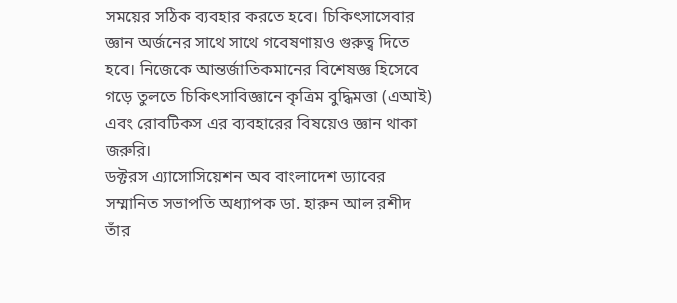সময়ের সঠিক ব্যবহার করতে হবে। চিকিৎসাসেবার জ্ঞান অর্জনের সাথে সাথে গবেষণায়ও গুরুত্ব দিতে হবে। নিজেকে আন্তর্জাতিকমানের বিশেষজ্ঞ হিসেবে গড়ে তুলতে চিকিৎসাবিজ্ঞানে কৃত্রিম বুদ্ধিমত্তা (এআই) এবং রোবটিকস এর ব্যবহারের বিষয়েও জ্ঞান থাকা জরুরি।
ডক্টরস এ্যাসোসিয়েশন অব বাংলাদেশ ড্যাবের সম্মানিত সভাপতি অধ্যাপক ডা. হারুন আল রশীদ তাঁর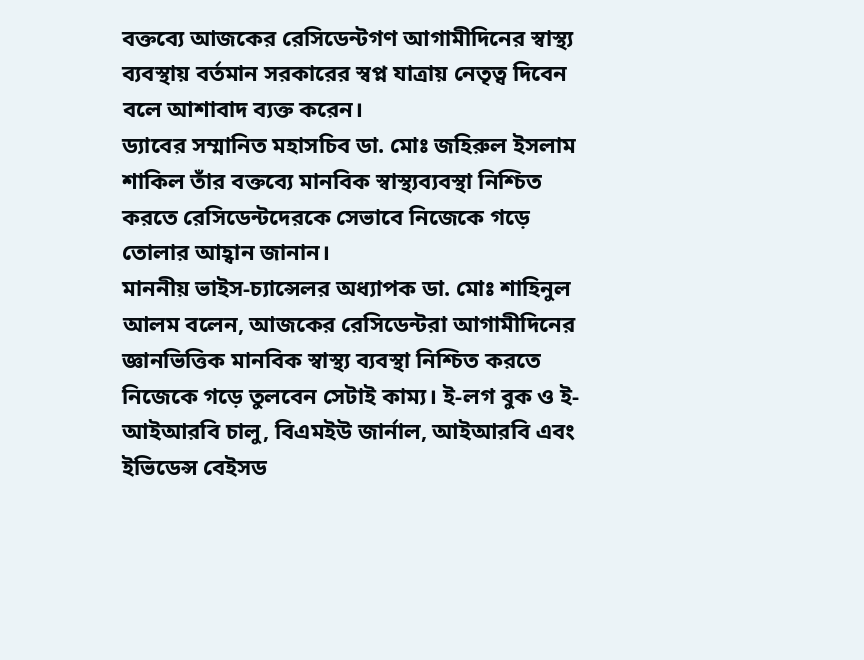বক্তব্যে আজকের রেসিডেন্টগণ আগামীদিনের স্বাস্থ্য ব্যবস্থায় বর্তমান সরকারের স্বপ্ন যাত্রায় নেতৃত্ব দিবেন বলে আশাবাদ ব্যক্ত করেন।
ড্যাবের সম্মানিত মহাসচিব ডা. মোঃ জহিরুল ইসলাম শাকিল তাঁর বক্তব্যে মানবিক স্বাস্থ্যব্যবস্থা নিশ্চিত করতে রেসিডেন্টদেরকে সেভাবে নিজেকে গড়ে তোলার আহ্বান জানান।
মাননীয় ভাইস-চ্যান্সেলর অধ্যাপক ডা. মোঃ শাহিনুল আলম বলেন, আজকের রেসিডেন্টরা আগামীদিনের জ্ঞানভিত্তিক মানবিক স্বাস্থ্য ব্যবস্থা নিশ্চিত করতে নিজেকে গড়ে তুলবেন সেটাই কাম্য। ই-লগ বুক ও ই-আইআরবি চালু, বিএমইউ জার্নাল, আইআরবি এবং ইভিডেন্স বেইসড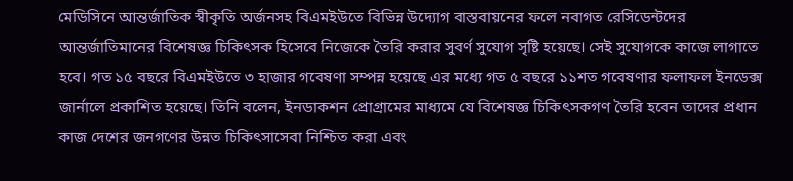মেডিসিনে আন্তর্জাতিক স্বীকৃতি অর্জনসহ বিএমইউতে বিভিন্ন উদ্যোগ বাস্তবায়নের ফলে নবাগত রেসিডেন্টদের আন্তর্জাতিমানের বিশেষজ্ঞ চিকিৎসক হিসেবে নিজেকে তৈরি করার সুবর্ণ সুযোগ সৃষ্টি হয়েছে। সেই সুযোগকে কাজে লাগাতে হবে। গত ১৫ বছরে বিএমইউতে ৩ হাজার গবেষণা সম্পন্ন হয়েছে এর মধ্যে গত ৫ বছরে ১১শত গবেষণার ফলাফল ইনডেক্স জার্নালে প্রকাশিত হয়েছে। তিনি বলেন, ইনডাকশন প্রোগ্রামের মাধ্যমে যে বিশেষজ্ঞ চিকিৎসকগণ তৈরি হবেন তাদের প্রধান কাজ দেশের জনগণের উন্নত চিকিৎসাসেবা নিশ্চিত করা এবং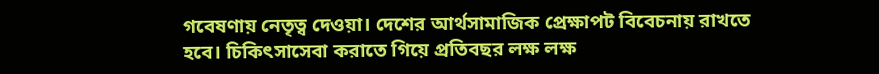গবেষণায় নেতৃত্ব দেওয়া। দেশের আর্থসামাজিক প্রেক্ষাপট বিবেচনায় রাখতে হবে। চিকিৎসাসেবা করাতে গিয়ে প্রতিবছর লক্ষ লক্ষ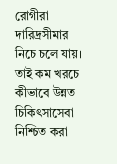রোগীরা দারিদ্রসীমার নিচে চলে যায়। তাই কম খরচে কীভাবে উন্নত চিকিৎসাসেবা নিশ্চিত করা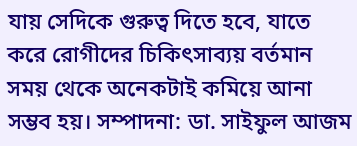যায় সেদিকে গুরুত্ব দিতে হবে, যাতে করে রোগীদের চিকিৎসাব্যয় বর্তমান সময় থেকে অনেকটাই কমিয়ে আনা সম্ভব হয়। সম্পাদনা: ডা. সাইফুল আজম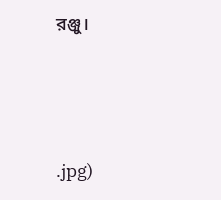রঞ্জু।





.jpg)